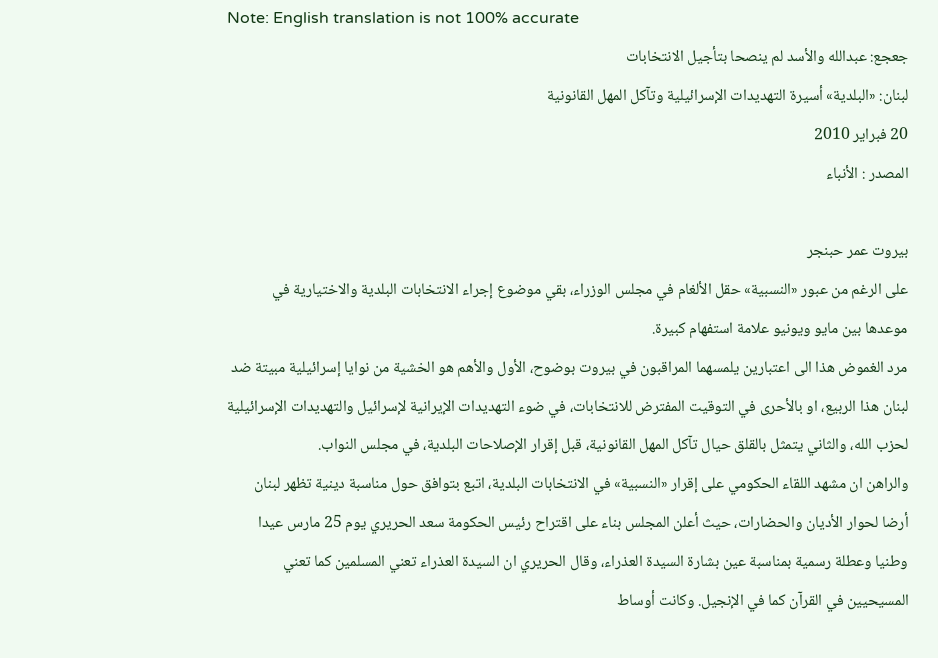Note: English translation is not 100% accurate
جعجع: عبدالله والأسد لم ينصحا بتأجيل الانتخابات
لبنان: «البلدية» أسيرة التهديدات الإسرائيلية وتآكل المهل القانونية
20 فبراير 2010
المصدر : الأنباء

بيروت عمر حبنجر
على الرغم من عبور «النسبية» حقل الألغام في مجلس الوزراء، بقي موضوع إجراء الانتخابات البلدية والاختيارية في موعدها بين مايو ويونيو علامة استفهام كبيرة.
مرد الغموض هذا الى اعتبارين يلمسهما المراقبون في بيروت بوضوح، الأول والأهم هو الخشية من نوايا إسرائيلية مبيتة ضد لبنان هذا الربيع، او بالأحرى في التوقيت المفترض للانتخابات، في ضوء التهديدات الإيرانية لإسرائيل والتهديدات الإسرائيلية لحزب الله، والثاني يتمثل بالقلق حيال تآكل المهل القانونية، قبل إقرار الإصلاحات البلدية، في مجلس النواب.
والراهن ان مشهد اللقاء الحكومي على إقرار «النسبية» في الانتخابات البلدية، اتبع بتوافق حول مناسبة دينية تظهر لبنان أرضا لحوار الأديان والحضارات، حيث أعلن المجلس بناء على اقتراح رئيس الحكومة سعد الحريري يوم 25 مارس عيدا وطنيا وعطلة رسمية بمناسبة عين بشارة السيدة العذراء، وقال الحريري ان السيدة العذراء تعني المسلمين كما تعني المسيحيين في القرآن كما في الإنجيل. وكانت أوساط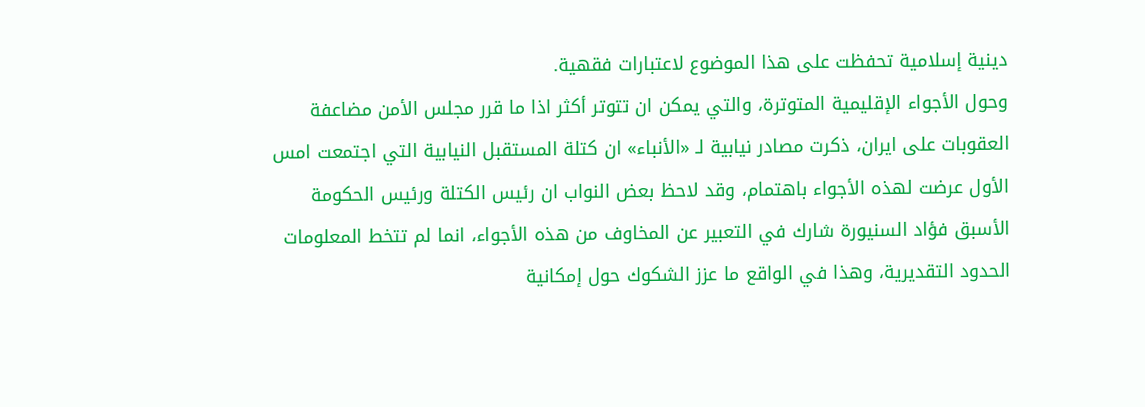دينية إسلامية تحفظت على هذا الموضوع لاعتبارات فقهية.
وحول الأجواء الإقليمية المتوترة، والتي يمكن ان تتوتر أكثر اذا ما قرر مجلس الأمن مضاعفة العقوبات على ايران، ذكرت مصادر نيابية لـ «الأنباء» ان كتلة المستقبل النيابية التي اجتمعت امس الأول عرضت لهذه الأجواء باهتمام، وقد لاحظ بعض النواب ان رئيس الكتلة ورئيس الحكومة الأسبق فؤاد السنيورة شارك في التعبير عن المخاوف من هذه الأجواء، انما لم تتخط المعلومات الحدود التقديرية، وهذا في الواقع ما عزز الشكوك حول إمكانية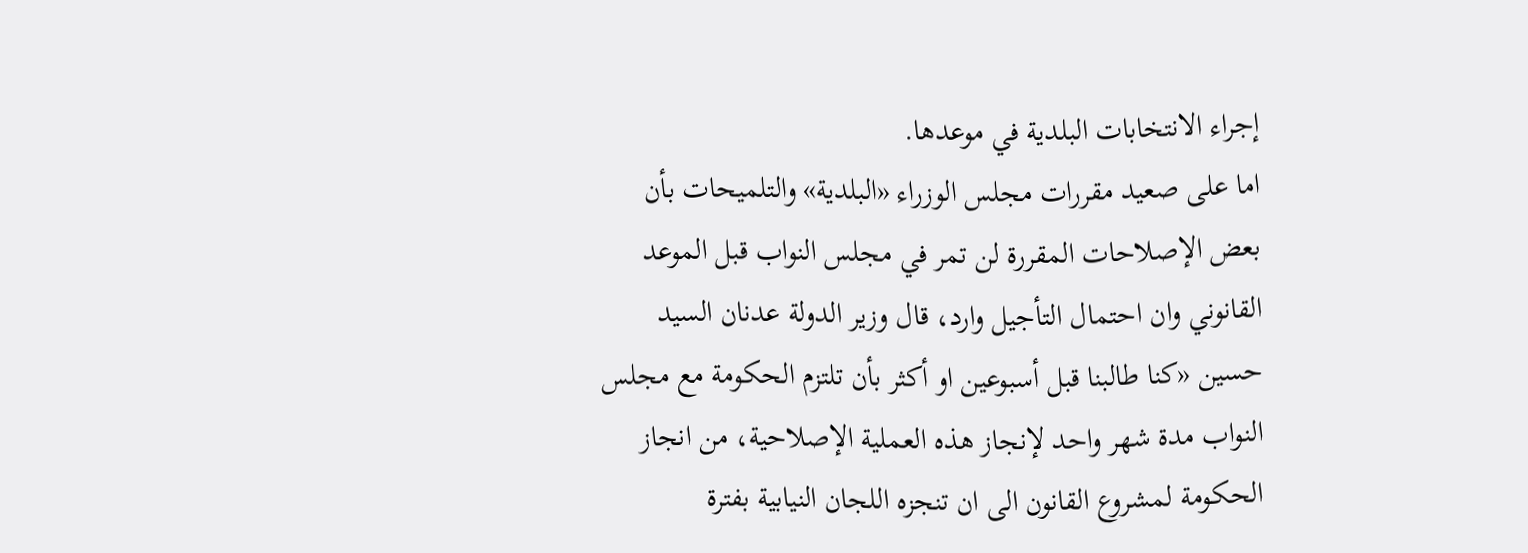إجراء الانتخابات البلدية في موعدها.
اما على صعيد مقررات مجلس الوزراء «البلدية» والتلميحات بأن بعض الإصلاحات المقررة لن تمر في مجلس النواب قبل الموعد القانوني وان احتمال التأجيل وارد، قال وزير الدولة عدنان السيد حسين «كنا طالبنا قبل أسبوعين او أكثر بأن تلتزم الحكومة مع مجلس النواب مدة شهر واحد لإنجاز هذه العملية الإصلاحية، من انجاز الحكومة لمشروع القانون الى ان تنجزه اللجان النيابية بفترة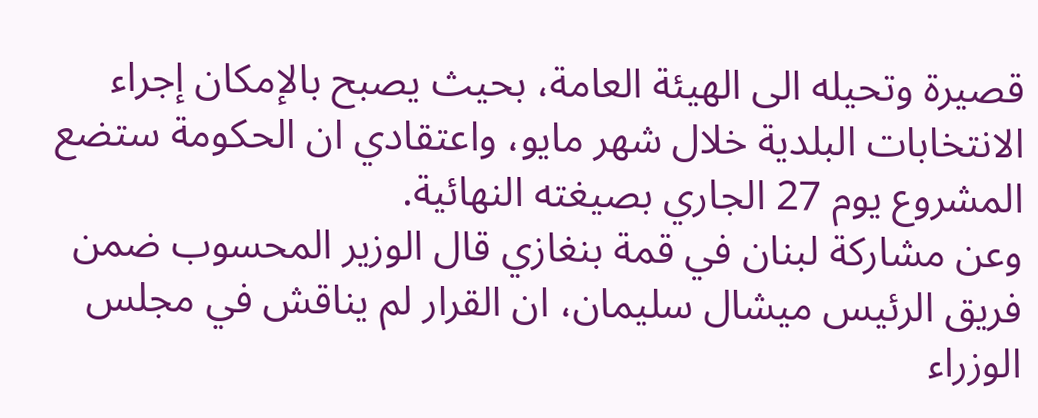قصيرة وتحيله الى الهيئة العامة، بحيث يصبح بالإمكان إجراء الانتخابات البلدية خلال شهر مايو، واعتقادي ان الحكومة ستضع المشروع يوم 27 الجاري بصيغته النهائية.
وعن مشاركة لبنان في قمة بنغازي قال الوزير المحسوب ضمن فريق الرئيس ميشال سليمان، ان القرار لم يناقش في مجلس الوزراء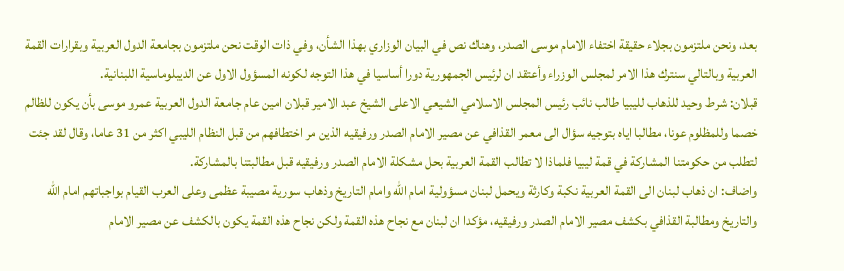بعد، ونحن ملتزمون بجلاء حقيقة اختفاء الامام موسى الصدر، وهناك نص في البيان الوزاري بهذا الشأن، وفي ذات الوقت نحن ملتزمون بجامعة الدول العربية وبقرارات القمة العربية وبالتالي سنترك هذا الامر لمجلس الوزراء وأعتقد ان لرئيس الجمهورية دورا أساسيا في هذا التوجه لكونه المسؤول الاول عن الديبلوماسية اللبنانية.
قبلان: شرط وحيد للذهاب لليبيا طالب نائب رئيس المجلس الاسلامي الشيعي الاعلى الشيخ عبد الامير قبلان امين عام جامعة الدول العربية عمرو موسى بأن يكون للظالم خصما وللمظلوم عونا، مطالبا اياه بتوجيه سؤال الى معمر القذافي عن مصير الامام الصدر ورفيقيه الذين مر اختطافهم من قبل النظام الليبي اكثر من 31 عاما، وقال لقد جئت لتطلب من حكومتنا المشاركة في قمة ليبيا فلماذا لا تطالب القمة العربية بحل مشكلة الامام الصدر ورفيقيه قبل مطالبتنا بالمشاركة.
واضاف: ان ذهاب لبنان الى القمة العربية نكبة وكارثة ويحمل لبنان مسؤولية امام الله وامام التاريخ وذهاب سورية مصيبة عظمى وعلى العرب القيام بواجباتهم امام الله والتاريخ ومطالبة القذافي بكشف مصير الامام الصدر ورفيقيه، مؤكدا ان لبنان مع نجاح هذه القمة ولكن نجاح هذه القمة يكون بالكشف عن مصير الامام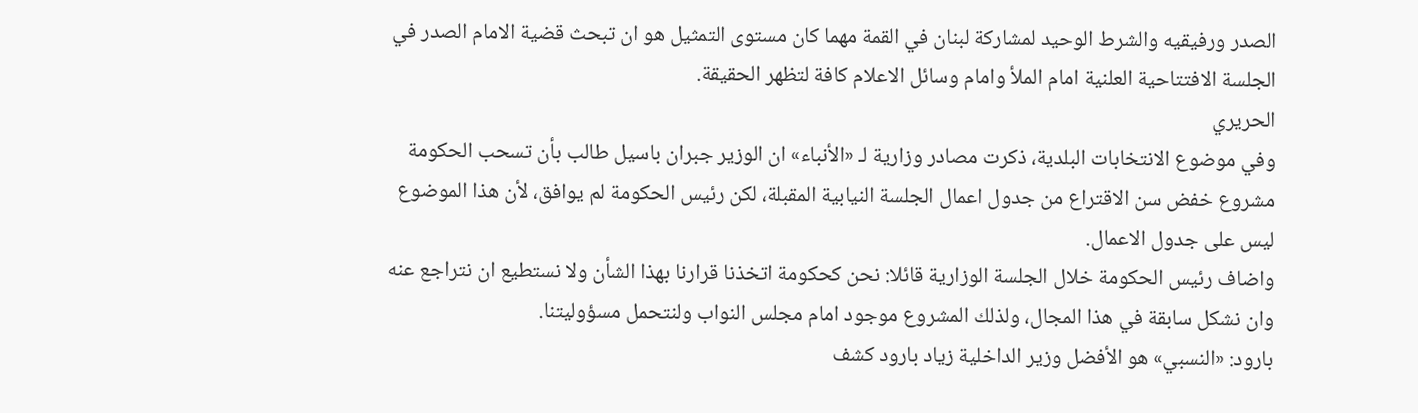الصدر ورفيقيه والشرط الوحيد لمشاركة لبنان في القمة مهما كان مستوى التمثيل هو ان تبحث قضية الامام الصدر في الجلسة الافتتاحية العلنية امام الملأ وامام وسائل الاعلام كافة لتظهر الحقيقة.
الحريري
وفي موضوع الانتخابات البلدية، ذكرت مصادر وزارية لـ «الأنباء» ان الوزير جبران باسيل طالب بأن تسحب الحكومة مشروع خفض سن الاقتراع من جدول اعمال الجلسة النيابية المقبلة، لكن رئيس الحكومة لم يوافق، لأن هذا الموضوع ليس على جدول الاعمال.
واضاف رئيس الحكومة خلال الجلسة الوزارية قائلا: نحن كحكومة اتخذنا قرارنا بهذا الشأن ولا نستطيع ان نتراجع عنه وان نشكل سابقة في هذا المجال، ولذلك المشروع موجود امام مجلس النواب ولنتحمل مسؤوليتنا.
بارود: «النسبي» هو الأفضل وزير الداخلية زياد بارود كشف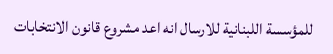للمؤسسة اللبنانية للارسال انه اعد مشروع قانون الانتخابات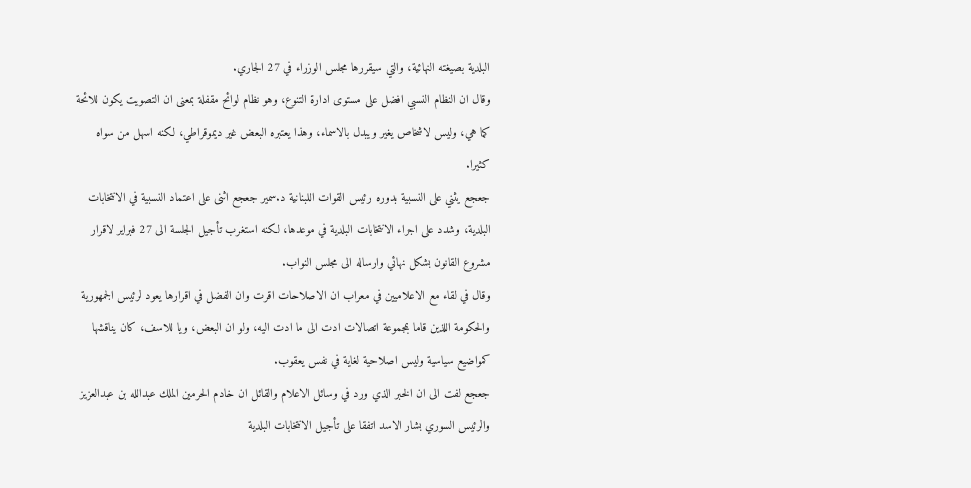البلدية بصيغته النهائية، والتي سيقررها مجلس الوزراء في 27 الجاري.
وقال ان النظام النسبي افضل على مستوى ادارة التنوع، وهو نظام لوائح مقفلة بمعنى ان التصويت يكون للائحة كما هي، وليس لاشخاص يغير ويبدل بالاسماء، وهذا يعتبره البعض غير ديموقراطي، لكنه اسهل من سواه كثيرا.
جعجع يثني على النسبية بدوره رئيس القوات اللبنانية د.سمير جعجع اثنى على اعتماد النسبية في الانتخابات البلدية، وشدد على اجراء الانتخابات البلدية في موعدها، لكنه استغرب تأجيل الجلسة الى 27 فبراير لاقرار مشروع القانون بشكل نهائي وارساله الى مجلس النواب.
وقال في لقاء مع الاعلاميين في معراب ان الاصلاحات اقرت وان الفضل في اقرارها يعود لرئيس الجمهورية والحكومة اللذين قاما بمجموعة اتصالات ادت الى ما ادت اليه، ولو ان البعض، ويا للاسف، كان يناقشها كمواضيع سياسية وليس اصلاحية لغاية في نفس يعقوب.
جعجع لفت الى ان الخبر الذي ورد في وسائل الاعلام والقائل ان خادم الحرمين الملك عبدالله بن عبدالعزيز والرئيس السوري بشار الاسد اتفقا على تأجيل الانتخابات البلدية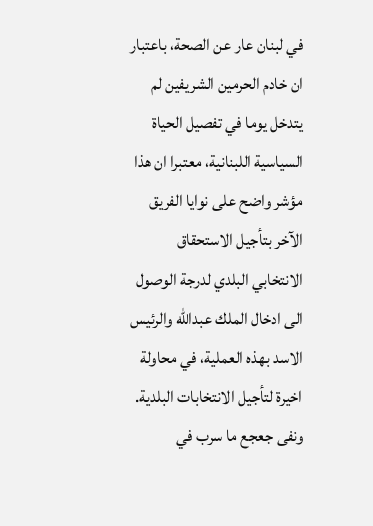في لبنان عار عن الصحة، باعتبار ان خادم الحرمين الشريفين لم يتدخل يوما في تفصيل الحياة السياسية اللبنانية، معتبرا ان هذا مؤشر واضح على نوايا الفريق الآخر بتأجيل الاستحقاق الانتخابي البلدي لدرجة الوصول الى ادخال الملك عبدالله والرئيس الاسد بهذه العملية، في محاولة اخيرة لتأجيل الانتخابات البلدية.
ونفى جعجع ما سرب في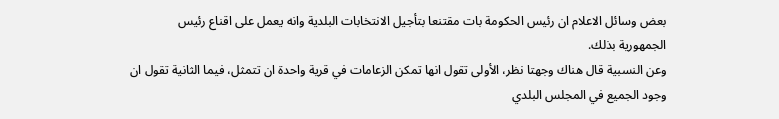بعض وسائل الاعلام ان رئيس الحكومة بات مقتنعا بتأجيل الانتخابات البلدية وانه يعمل على اقناع رئيس الجمهورية بذلك.
وعن النسبية قال هناك وجهتا نظر، الأولى تقول انها تمكن الزعامات في قرية واحدة ان تتمثل، فيما الثانية تقول ان وجود الجميع في المجلس البلدي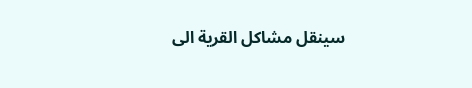سينقل مشاكل القرية الى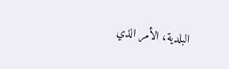البلدية، الأمر الذي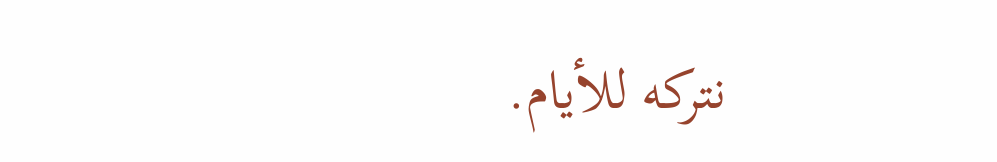نتركه للأيام.